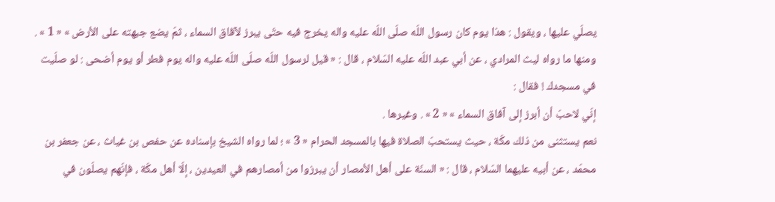يصلّي عليها ، ويقول : هذا يوم كان رسول اللّه صلّى اللّه عليه واله يخرج فيه حتّى يبرز لآفاق السماء ، ثمّ يضع جبهته على الأرض » « 1 » . ومنها ما رواه ليث المرادي ، عن أبي عبد اللّه عليه السّلام ، قال : « قيل لرسول اللّه صلّى اللّه عليه واله يوم فطر أو يوم أضحى : لو صلّيت في مسجدك ! فقال :
إنّي لاحبّ أن أبرز إلى آفاق السماء » « 2 » . وغيرها .
نعم يستثنى من ذلك مكّة ، حيث يستحبّ الصلاة فيها بالمسجد الحرام « 3 » ؛ لما رواه الشيخ بإسناده عن حفص بن غياث ، عن جعفر بن محمّد ، عن أبيه عليهما السّلام ، قال : « السنّة على أهل الأمصار أن يبرزوا من أمصارهم في العيدين ، إلّا أهل مكّة ، فإنّهم يصلّون في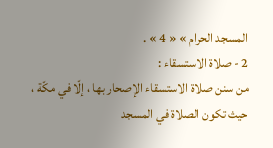المسجد الحرام » « 4 » .
2 - صلاة الاستسقاء :
من سنن صلاة الاستسقاء الإصحار بها ، إلّا في مكّة ، حيث تكون الصلاة في المسجد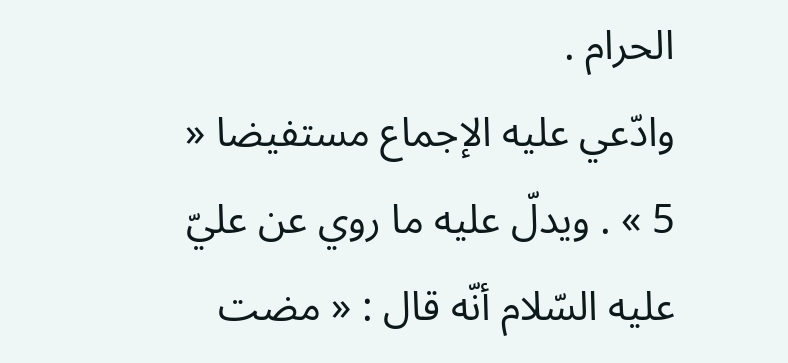الحرام .
وادّعي عليه الإجماع مستفيضا « 5 » . ويدلّ عليه ما روي عن عليّ عليه السّلام أنّه قال : « مضت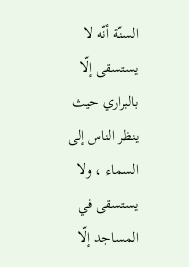السنّة أنّه لا يستسقى إلّا بالبراري حيث ينظر الناس إلى السماء ، ولا يستسقى في المساجد إلّا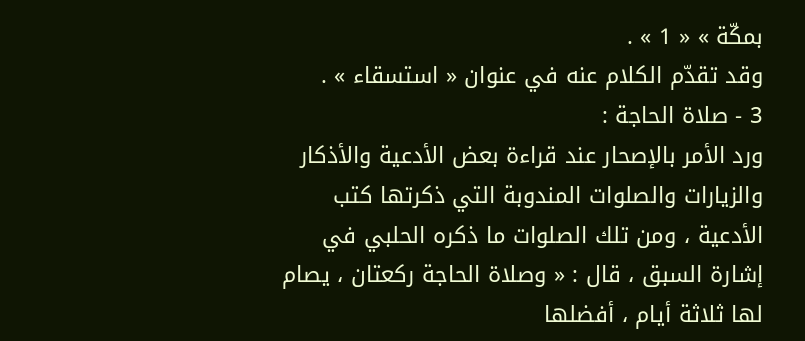بمكّة » « 1 » .
وقد تقدّم الكلام عنه في عنوان « استسقاء » .
3 - صلاة الحاجة :
ورد الأمر بالإصحار عند قراءة بعض الأدعية والأذكار والزيارات والصلوات المندوبة التي ذكرتها كتب الأدعية ، ومن تلك الصلوات ما ذكره الحلبي في إشارة السبق ، قال : « وصلاة الحاجة ركعتان ، يصام لها ثلاثة أيام ، أفضلها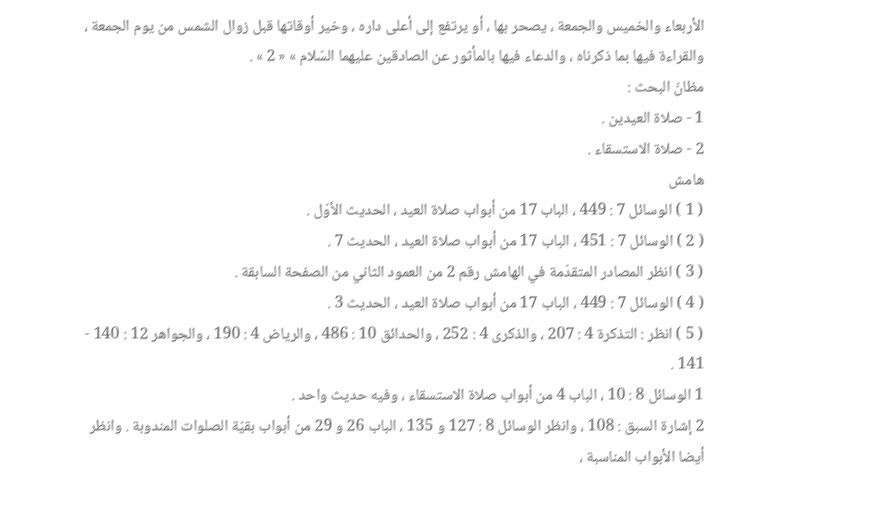الأربعاء والخميس والجمعة ، يصحر بها ، أو يرتفع إلى أعلى داره ، وخير أوقاتها قبل زوال الشمس من يوم الجمعة ، والقراءة فيها بما ذكرناه ، والدعاء فيها بالمأثور عن الصادقين عليهما السّلام » « 2 » .
مظانّ البحث :
1 - صلاة العيدين .
2 - صلاة الاستسقاء .
هامش
( 1 ) الوسائل 7 : 449 ، الباب 17 من أبواب صلاة العيد ، الحديث الأوّل .
( 2 ) الوسائل 7 : 451 ، الباب 17 من أبواب صلاة العيد ، الحديث 7 .
( 3 ) انظر المصادر المتقدّمة في الهامش رقم 2 من العمود الثاني من الصفحة السابقة .
( 4 ) الوسائل 7 : 449 ، الباب 17 من أبواب صلاة العيد ، الحديث 3 .
( 5 ) انظر : التذكرة 4 : 207 ، والذكرى 4 : 252 ، والحدائق 10 : 486 ، والرياض 4 : 190 ، والجواهر 12 : 140 - 141 .
1 الوسائل 8 : 10 ، الباب 4 من أبواب صلاة الاستسقاء ، وفيه حديث واحد .
2 إشارة السبق : 108 ، وانظر الوسائل 8 : 127 و 135 ، الباب 26 و 29 من أبواب بقيّة الصلوات المندوبة . وانظر أيضا الأبواب المناسبة ،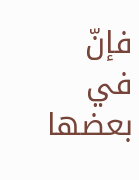فإنّ في بعضها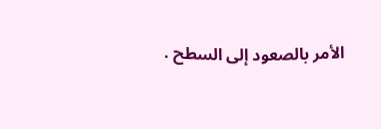الأمر بالصعود إلى السطح .